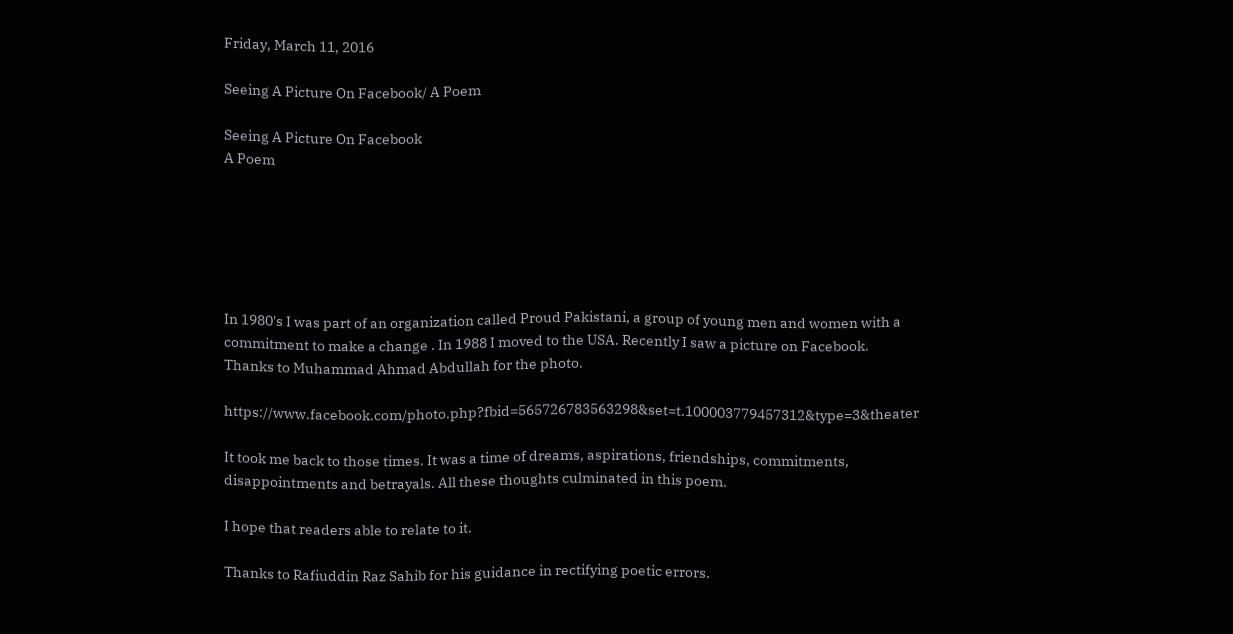Friday, March 11, 2016

Seeing A Picture On Facebook/ A Poem

Seeing A Picture On Facebook
A Poem






In 1980's I was part of an organization called Proud Pakistani, a group of young men and women with a commitment to make a change . In 1988 I moved to the USA. Recently I saw a picture on Facebook. Thanks to Muhammad Ahmad Abdullah for the photo.

https://www.facebook.com/photo.php?fbid=565726783563298&set=t.100003779457312&type=3&theater

It took me back to those times. It was a time of dreams, aspirations, friendships, commitments, disappointments and betrayals. All these thoughts culminated in this poem.

I hope that readers able to relate to it.

Thanks to Rafiuddin Raz Sahib for his guidance in rectifying poetic errors.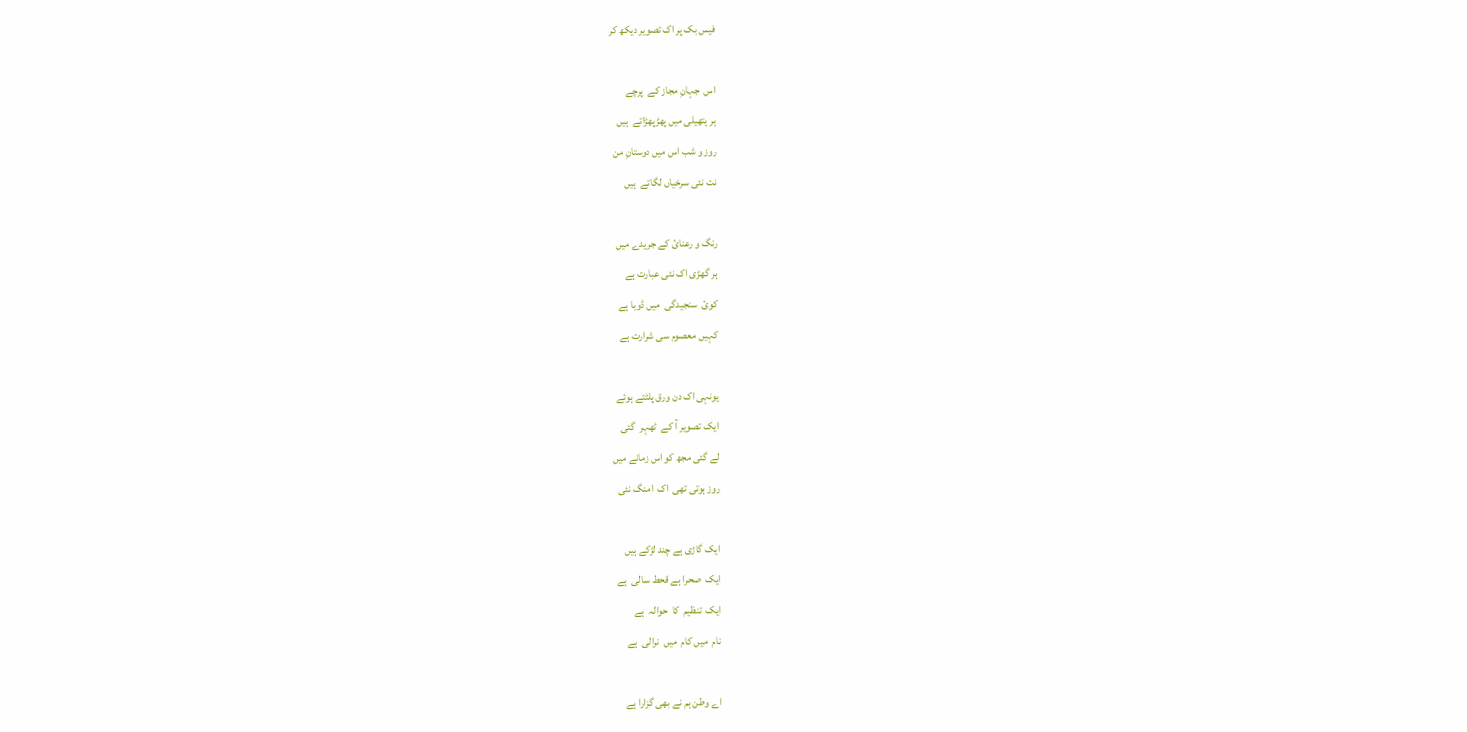فیس بک پر اک تصویر دیکھ کر

اس  جہانِ مجاز کے  پرچے
ہر ہتھیلی میں پھڑپھڑاتے  ہیں
روز و شب اس میں دوستانِ من
نت نئی سرخیاں لگاتے  ہیں

رنگ و رعنائ کے جریدے میں
ہر گھڑی اک نئی عبارت ہے
کوئ  سنجیدگی  میں ڈوبا ہے
کہیں معصوم سی شرارت ہے

یونہی اک دن ورق پلٹتے ہوئے
ایک تصویر آ کے  ٹھہر  گئی
لے گئی مجھ کو اس زمانے میں
روز ہوتی تھی  اک  امنگ نئی

ایک گاڑی ہے چند لڑکے ہیں
ایک  صحرا ہے قحط سالی  ہے
ایک  تنظیم  کا  حوالہ  ہے
نام  میں کام  میں  نرالی  ہے

اے وطن ہم نے بھی گزارا ہے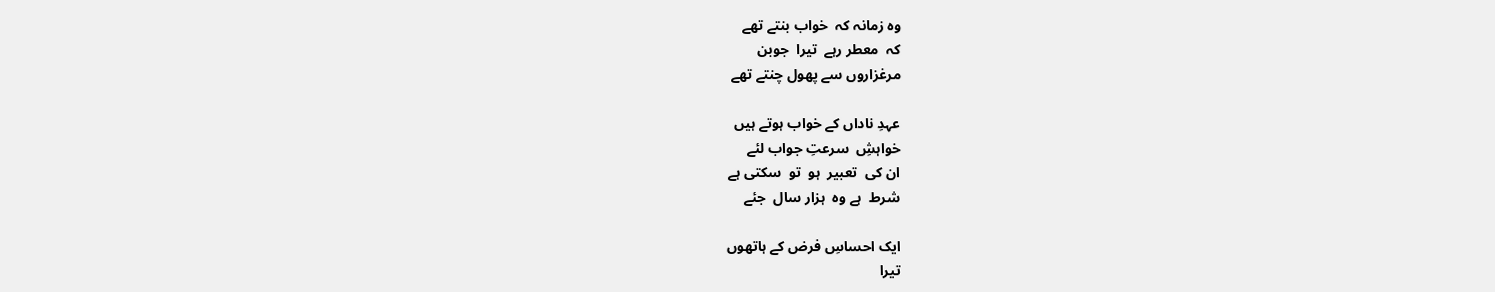وہ زمانہ کہ  خواب بنتے تھے
کہ  معطر رہے  تیرا  جوبن
مرغزاروں سے پھول چنتے تھے

عہدِ ناداں کے خواب ہوتے ہیں
خواہشِ  سرعتِ جواب لئے
ان کی  تعبیر  ہو  تو  سکتی ہے
شرط  ہے وہ  ہزار سال  جئے

ایک احساسِ فرض کے ہاتھوں
تیرا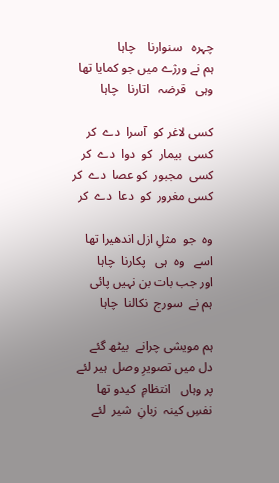چہرہ   سنوارنا    چاہا
ہم نے ورژے میں جو کمایا تھا
وہی   قرضہ   اتارنا   چاہا

کسی لاغر کو  آسرا  دے  کر
کسی  بیمار  کو  دوا  دے  کر
کسی  مجبور  کو عصا  دے  کر
کسی مغرور  کو  دعا  دے  کر

وہ  جو  مثلِ ازل اندھیرا تھا
اسے   وہ  ہی   پکارنا  چاہا
اور جب بات بن نہیں پائی
ہم نے  سورج  نکالنا  چاہا

ہم مویشی چرانے  بیٹھ گئے
دل میں تصویرِ وصل  ہیر لئے
پر وہاں   انتظامِ  کیدو تھا
نفسِ کینہ  زبانِ  شیر  لئے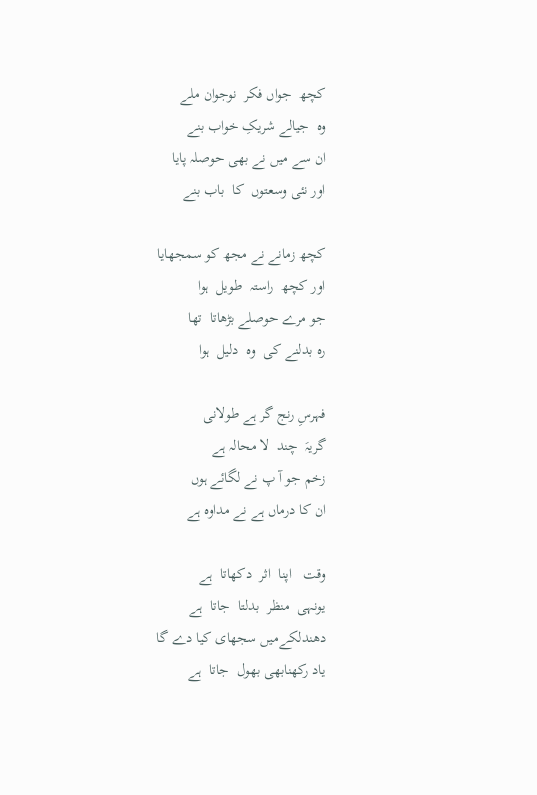کچھ  جواں فکر  نوجوان ملے
وہ  جیالے شریکِ خواب بنے
ان سے میں نے بھی حوصلہ پایا
اور نئی وسعتوں  کا  باب بنے

کچھ زمانے نے مجھ کو سمجھایا
اور کچھ  راستہ  طویل  ہوا
جو مرے حوصلے بڑھاتا  تھا
رہ بدلنے کی  وہ  دلیل  ہوا

فہرسِ رنج گر ہے طولانی
گریہَ  چند  لا محالہ ہے
زخم جو آ پ نے لگائے ہوں
ان کا درماں ہے نے مداوہ ہے

وقت   اپنا  اثر  دکھاتا  ہے
یونہی  منظر  بدلتا  جاتا  ہے
دھندلکےمیں سجھای کیا دے گا
یاد رکھنابھی بھول  جاتا  ہے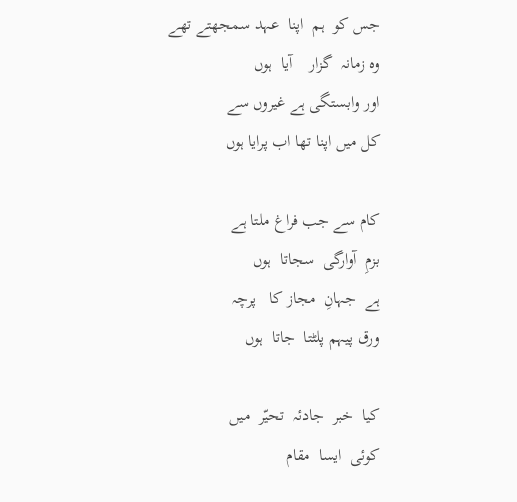جس کو  ہم  اپنا  عہد سمجھتے تھے
وہ زمانہ  گزار    آیا  ہوں
اور وابستگی ہے غیروں سے
کل میں اپنا تھا اب پرایا ہوں

کام سے جب فراغ ملتا ہے
بزمِ  آوارگی  سجاتا  ہوں
ہے  جہانِ  مجاز کا   پرچہ
ورق پیہم پلٹتا  جاتا  ہوں

کیا  خبر  جادئہ  تحیّر  میں
کوئی  ایسا  مقام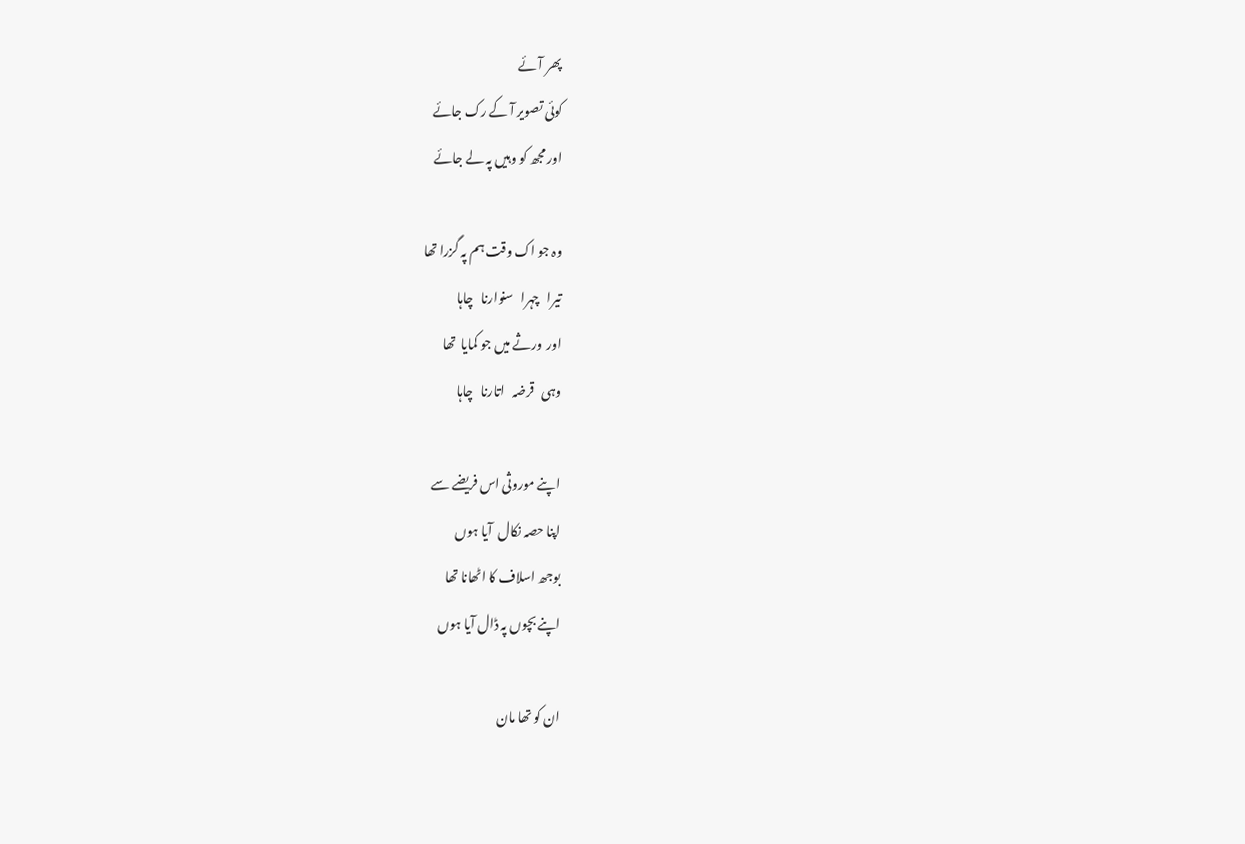پھر آئے
کوئی تصویر آ کے رک جائے
اور مجھ کو وہیں پہ لے جائے

وہ جو اک وقت ہم پہ گزرا تھا
تیرا   چہرا   سنوارنا   چاہا
اور  ورثے میں جو کمایا  تھا
وہی   قرضہ   اتارنا   چاہا

اپنے موروثی اس فریضے سے
اپنا حصہ نکال  آیا ہوں
بوجھ اسلاف کا اٹھانا تھا
اپنے بچوں پہ ڈال آیا ہوں

ان کو تھا مان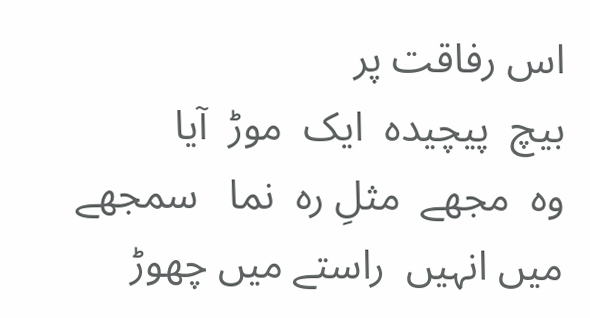اس رفاقت پر
بیچ  پیچیدہ  ایک  موڑ  آیا
وہ  مجھے  مثلِ رہ  نما   سمجھے
میں انہیں  راستے میں چھوڑ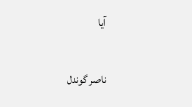آیا

ناصر گوندل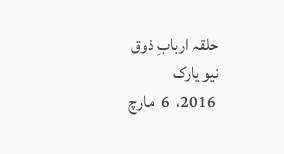حلقہ اربابِ ذوق
نیو یارک
 2016،  6  مارچ